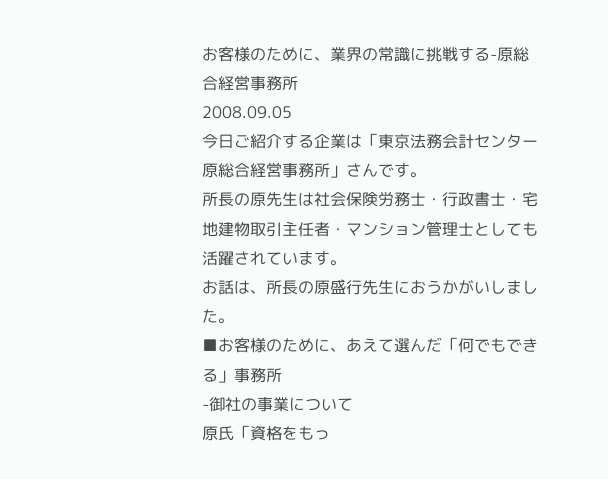お客様のために、業界の常識に挑戦する-原総合経営事務所
2008.09.05
今日ご紹介する企業は「東京法務会計センター 原総合経営事務所」さんです。
所長の原先生は社会保険労務士・行政書士・宅地建物取引主任者・マンション管理士としても活躍されています。
お話は、所長の原盛行先生におうかがいしました。
■お客様のために、あえて選んだ「何でもできる」事務所
-御社の事業について
原氏「資格をもっ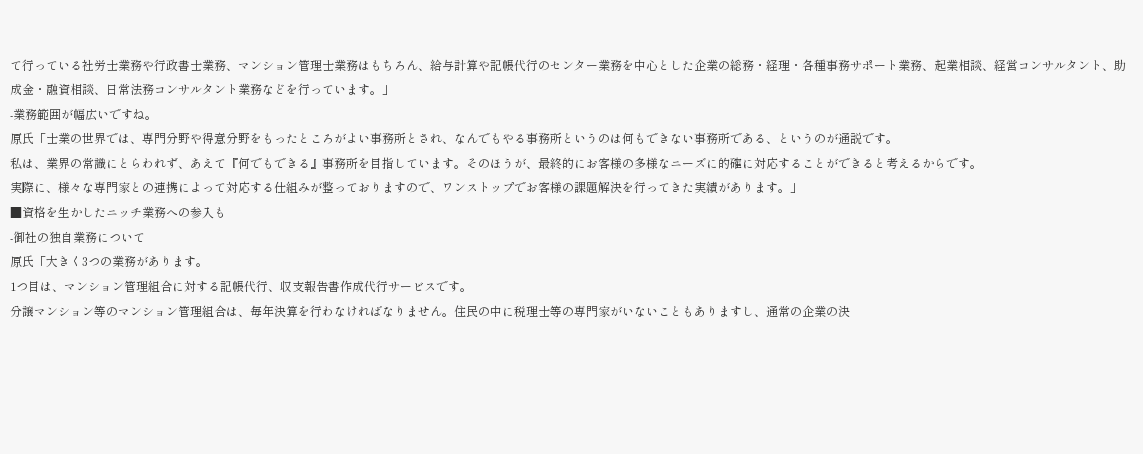て行っている社労士業務や行政書士業務、マンション管理士業務はもちろん、給与計算や記帳代行のセンター業務を中心とした企業の総務・経理・各種事務サポート業務、起業相談、経営コンサルタント、助成金・融資相談、日常法務コンサルタント業務などを行っています。」
-業務範囲が幅広いですね。
原氏「士業の世界では、専門分野や得意分野をもったところがよい事務所とされ、なんでもやる事務所というのは何もできない事務所である、というのが通説です。
私は、業界の常識にとらわれず、あえて『何でもできる』事務所を目指しています。そのほうが、最終的にお客様の多様なニーズに的確に対応することができると考えるからです。
実際に、様々な専門家との連携によって対応する仕組みが整っておりますので、ワンストップでお客様の課題解決を行ってきた実績があります。」
■資格を生かしたニッチ業務への参入も
-御社の独自業務について
原氏「大きく3つの業務があります。
1つ目は、マンション管理組合に対する記帳代行、収支報告書作成代行サービスです。
分譲マンション等のマンション管理組合は、毎年決算を行わなければなりません。住民の中に税理士等の専門家がいないこともありますし、通常の企業の決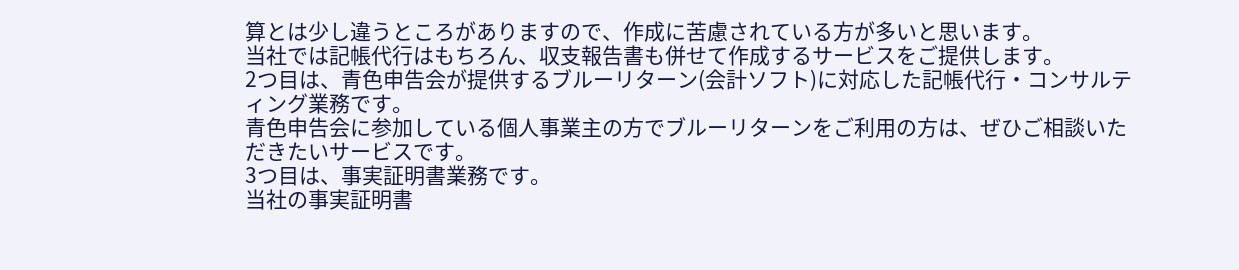算とは少し違うところがありますので、作成に苦慮されている方が多いと思います。
当社では記帳代行はもちろん、収支報告書も併せて作成するサービスをご提供します。
2つ目は、青色申告会が提供するブルーリターン(会計ソフト)に対応した記帳代行・コンサルティング業務です。
青色申告会に参加している個人事業主の方でブルーリターンをご利用の方は、ぜひご相談いただきたいサービスです。
3つ目は、事実証明書業務です。
当社の事実証明書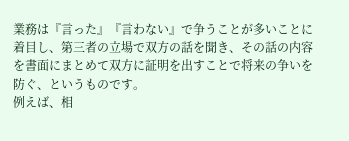業務は『言った』『言わない』で争うことが多いことに着目し、第三者の立場で双方の話を聞き、その話の内容を書面にまとめて双方に証明を出すことで将来の争いを防ぐ、というものです。
例えば、相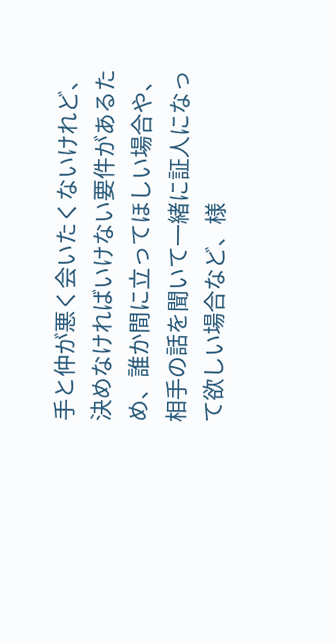手と仲が悪く会いたくないけれど、決めなければいけない要件があるため、誰か間に立ってほしい場合や、相手の話を聞いて一緒に証人になって欲しい場合など、様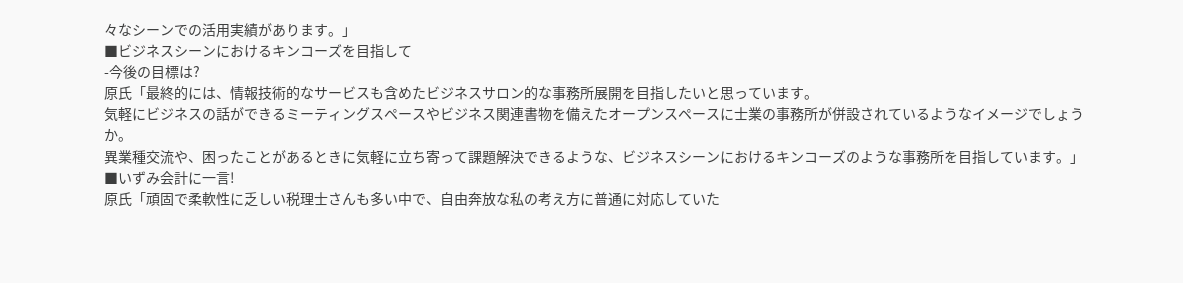々なシーンでの活用実績があります。」
■ビジネスシーンにおけるキンコーズを目指して
-今後の目標は?
原氏「最終的には、情報技術的なサービスも含めたビジネスサロン的な事務所展開を目指したいと思っています。
気軽にビジネスの話ができるミーティングスペースやビジネス関連書物を備えたオープンスペースに士業の事務所が併設されているようなイメージでしょうか。
異業種交流や、困ったことがあるときに気軽に立ち寄って課題解決できるような、ビジネスシーンにおけるキンコーズのような事務所を目指しています。」
■いずみ会計に一言!
原氏「頑固で柔軟性に乏しい税理士さんも多い中で、自由奔放な私の考え方に普通に対応していた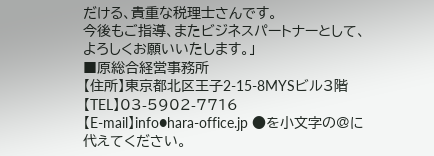だける、貴重な税理士さんです。
今後もご指導、またビジネスパートナーとして、よろしくお願いいたします。」
■原総合経営事務所
【住所】東京都北区王子2-15-8MYSビル3階
【TEL】03-5902-7716
【E-mail】info●hara-office.jp ●を小文字の@に代えてください。